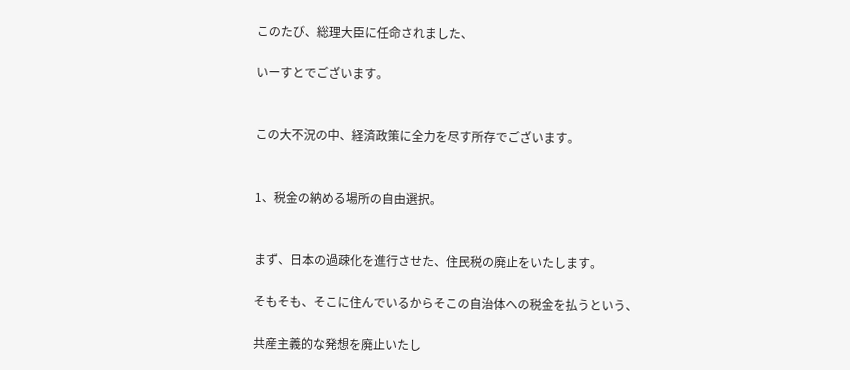このたび、総理大臣に任命されました、

いーすとでございます。


この大不況の中、経済政策に全力を尽す所存でございます。


1、税金の納める場所の自由選択。


まず、日本の過疎化を進行させた、住民税の廃止をいたします。

そもそも、そこに住んでいるからそこの自治体への税金を払うという、

共産主義的な発想を廃止いたし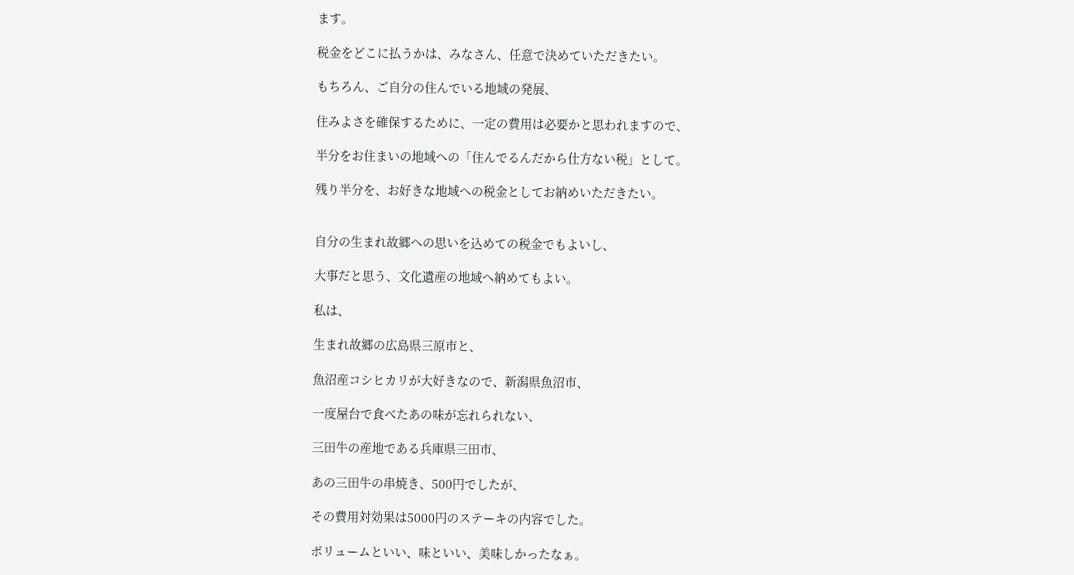ます。

税金をどこに払うかは、みなさん、任意で決めていただきたい。

もちろん、ご自分の住んでいる地域の発展、

住みよさを確保するために、一定の費用は必要かと思われますので、

半分をお住まいの地域への「住んでるんだから仕方ない税」として。

残り半分を、お好きな地域への税金としてお納めいただきたい。


自分の生まれ故郷への思いを込めての税金でもよいし、

大事だと思う、文化遺産の地域へ納めてもよい。

私は、

生まれ故郷の広島県三原市と、

魚沼産コシヒカリが大好きなので、新潟県魚沼市、

一度屋台で食べたあの味が忘れられない、

三田牛の産地である兵庫県三田市、

あの三田牛の串焼き、500円でしたが、

その費用対効果は5000円のステーキの内容でした。

ボリュームといい、味といい、美味しかったなぁ。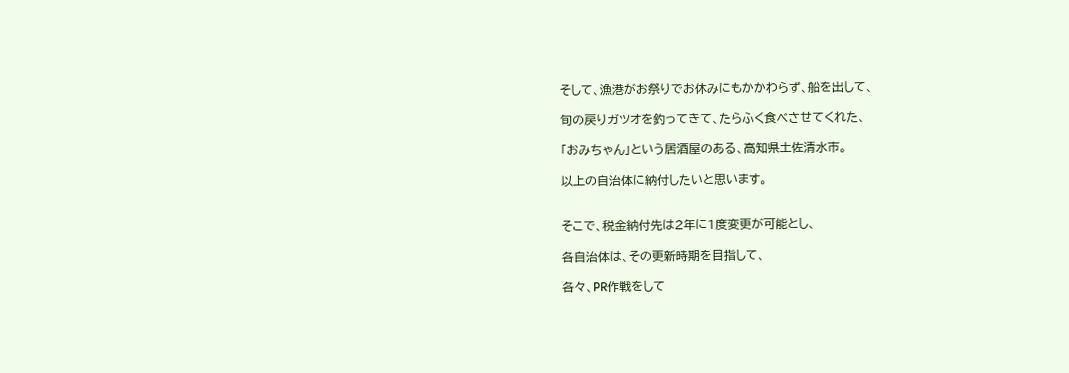そして、漁港がお祭りでお休みにもかかわらず、船を出して、

旬の戻りガツオを釣ってきて、たらふく食べさせてくれた、

「おみちゃん」という居酒屋のある、高知県土佐清水市。

以上の自治体に納付したいと思います。


そこで、税金納付先は2年に1度変更が可能とし、

各自治体は、その更新時期を目指して、

各々、PR作戦をして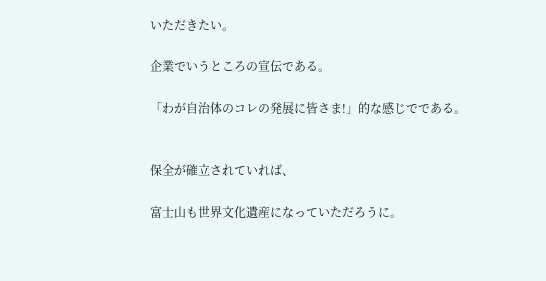いただきたい。

企業でいうところの宣伝である。

「わが自治体のコレの発展に皆さま!」的な感じでである。


保全が確立されていれば、

富士山も世界文化遺産になっていただろうに。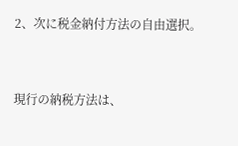2、次に税金納付方法の自由選択。


現行の納税方法は、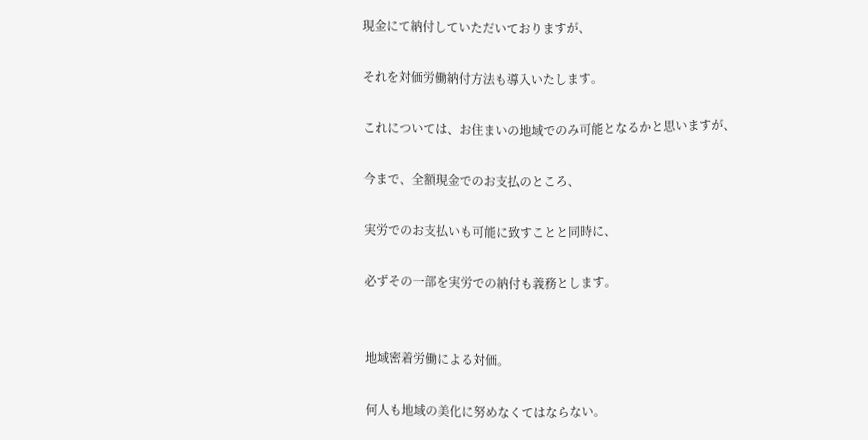現金にて納付していただいておりますが、

それを対価労働納付方法も導入いたします。

これについては、お住まいの地域でのみ可能となるかと思いますが、

今まで、全額現金でのお支払のところ、

実労でのお支払いも可能に致すことと同時に、

必ずその一部を実労での納付も義務とします。


地域密着労働による対価。

何人も地域の美化に努めなくてはならない。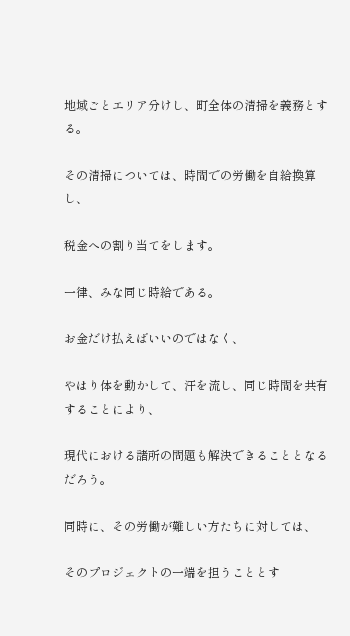地域ごとエリア分けし、町全体の清掃を義務とする。

その清掃については、時間での労働を自給換算し、

税金への割り当てをします。

一律、みな同じ時給である。

お金だけ払えばいいのではなく、

やはり体を動かして、汗を流し、同じ時間を共有することにより、

現代における諸所の問題も解決できることとなるだろう。

同時に、その労働が難しい方たちに対しては、

そのプロジェクトの一端を担うこととす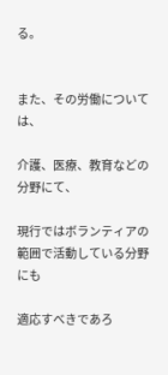る。


また、その労働については、

介護、医療、教育などの分野にて、

現行ではボランティアの範囲で活動している分野にも

適応すべきであろ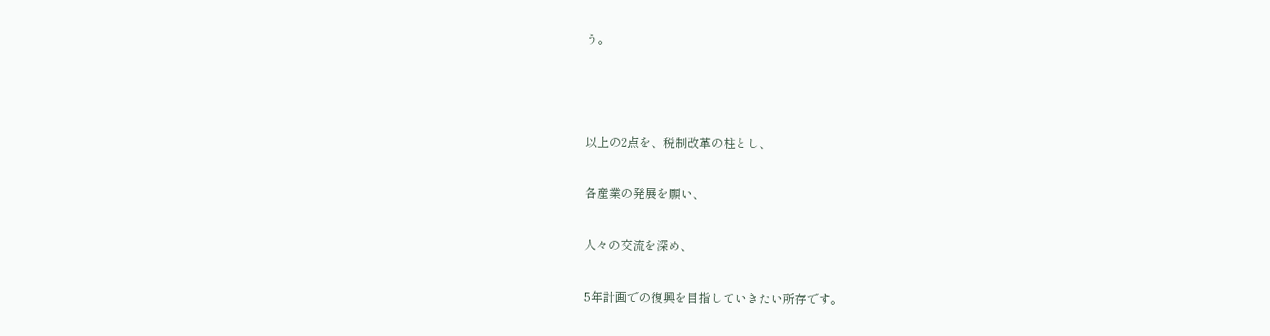う。



以上の2点を、税制改革の柱とし、

各産業の発展を願い、

人々の交流を深め、

5年計画での復興を目指していきたい所存です。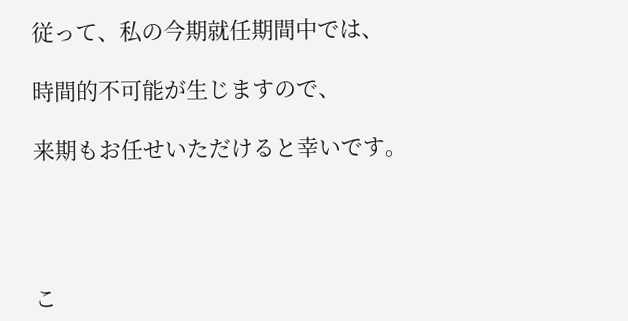従って、私の今期就任期間中では、

時間的不可能が生じますので、

来期もお任せいただけると幸いです。




こ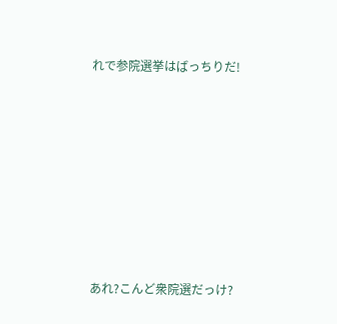れで参院選挙はばっちりだ!











あれ?こんど衆院選だっけ?